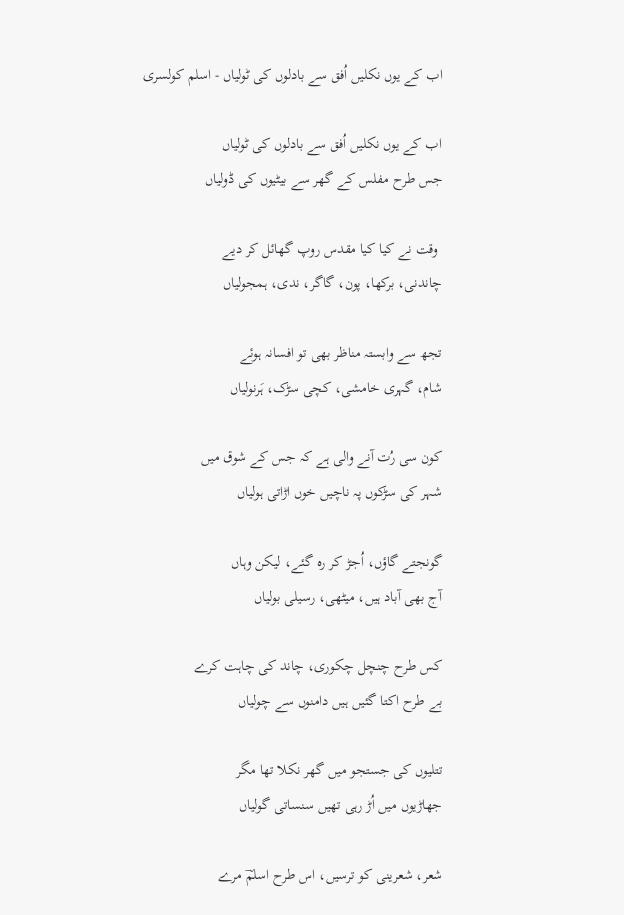اب کے یوں نکلیں اُفق سے بادلوں کی ٹولیاں - اسلم کولسری

اب کے یوں نکلیں اُفق سے بادلوں کی ٹولیاں
جس طرح مفلس کے گھر سے بیٹیوں کی ڈولیاں

 وقت نے کیا کیا مقدس روپ گھائل کر دیے
چاندنی، برکھا، پون، گاگر، ندی، ہمجولیاں

تجھ سے وابستہ مناظر بھی تو افسانہ ہوئے
شام، گہری خامشی، کچی سڑک، ہَرنولیاں

کون سی رُت آنے والی ہے کہ جس کے شوق میں
شہر کی سڑکوں پہ ناچیں خوں اڑاتی ہولیاں

گونجتے گاؤں، اُجڑ کر رہ گئے، لیکن وہاں
آج بھی آباد ہیں، میٹھی، رسیلی بولیاں

کس طرح چنچل چکوری، چاند کی چاہت کرے
بے طرح اکتا گئیں ہیں دامنوں سے چولیاں

تتلیوں کی جستجو میں گھر نکلا تھا مگر
جھاڑیوں میں اُڑ رہی تھیں سنساتی گولیاں

شعر، شعرینی کو ترسیں، اس طرح اسلمؔ مرے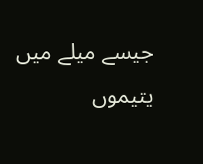جیسے میلے میں یتیموں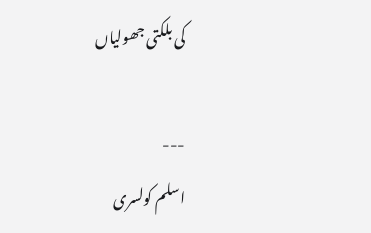کی بلکتی جھولیاں

---
اسلم کولسری